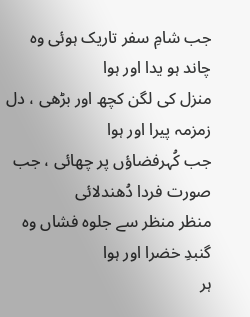جب شامِ سفر تاریک ہوئی وہ چاند ہو یدا اور ہوا
منزل کی لگن کچھ اور بڑھی ، دل زمزمہ پیرا اور ہوا
جب کُہرفضاؤں پر چھائی ، جب صورت فردا دُھندلائی
منظر منظر سے جلوہ فشاں وہ گنبدِ خضرا اور ہوا
ہر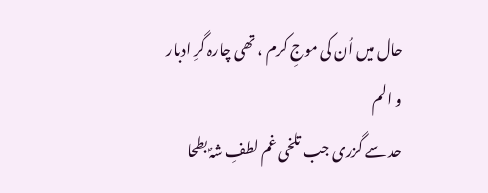حال میں اُن کی موجِ کرم ، تھی چارہ گرِ ادبار و الم
حد سے گزری جب تلخی غم لطفِ شہؐ بطحا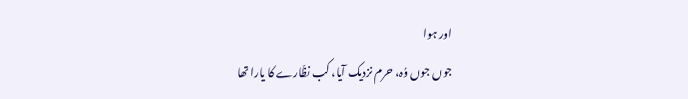اور ہوا
جوں جوں وُہ، حرم نزدیک آیا، کب نظّارے کا یارا تھا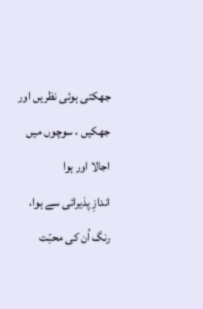جھکتی ہوئی نظریں اور جھکیں ، سوچوں میں اجالا اور ہوا
اندازِ پذیرائی سے ہوا، رنگ اُن کی محبّت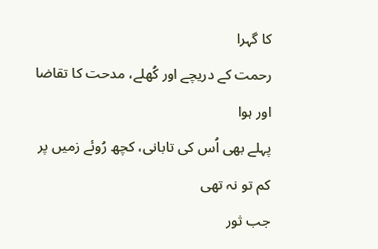کا گہرا
رحمت کے دریچے اور کُھلے، مدحت کا تقاضا اور ہوا
پہلے بھی اُس کی تابانی، کچھ رُوئے زمیں پر کم تو نہ تھی
جب ثور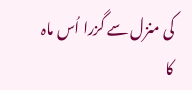کی منزل سے گزرا اُس ماہ کا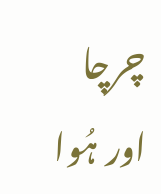چرچا اور ہُوا